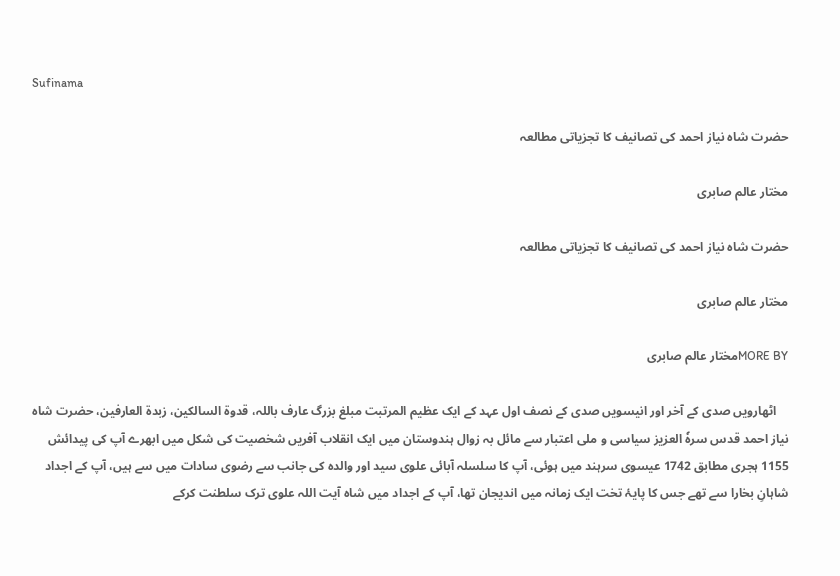Sufinama

حضرت شاہ نیاز احمد کی تصانیف کا تجزیاتی مطالعہ

مختار عالم صابری

حضرت شاہ نیاز احمد کی تصانیف کا تجزیاتی مطالعہ

مختار عالم صابری

MORE BYمختار عالم صابری

    اٹھارویں صدی کے آخر اور انیسویں صدی کے نصف اول عہد کے ایک عظیم المرتبت مبلغ بزرگ عارف باللہ، قدوۃ السالکین، زبدۃ العارفین، حضرت شاہ نیاز احمد قدس سرہٗ العزیز سیاسی و ملی اعتبار سے مائل بہ زوال ہندوستان میں ایک انقلاب آفریں شخصیت کی شکل میں ابھرے آپ کی پیدائش 1155 ہجری مطابق 1742 عیسوی سرہند میں ہوئی، آپ کا سلسلہ آبائی علوی سید اور والدہ کی جانب سے رضوی سادات میں سے ہیں، آپ کے اجداد شاہانِ بخارا سے تھے جس کا پایۂ تخت ایک زمانہ میں اندیجان تھا، آپ کے اجداد میں شاہ آیت اللہ علوی ترک سلطنت کرکے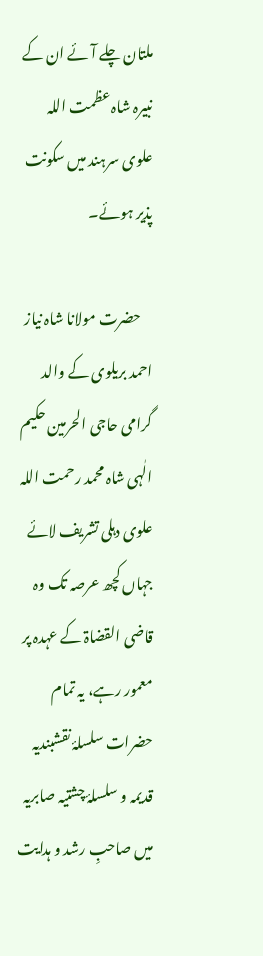ملتان چلے آئے ان کے نبیرہ شاہ عظمت اللہ علوی سرہند میں سکونت پذیر ہوئے۔

    حضرت مولانا شاہ نیاز احمد بریلوی کے والد گرامی حاجی الحرمین حکیم الٰہی شاہ محمد رحمت اللہ علوی دہلی تشریف لائے جہاں کچھ عرصہ تک وہ قاضی القضاۃ کے عہدہ پر معمور رہے، یہ تمام حضرات سلسلۂ نقشبندیہ قدیمہ و سلسلۂ چشتیہ صابریہ میں صاحبِ رشد و ہدایت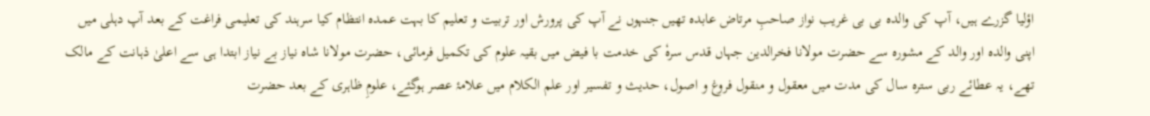اؤلیا گزرے ہیں، آپ کی والدہ بی بی غریب نواز صاحبِ مرتاض عابدہ تھیں جنہوں نے آپ کی پرورش اور تربیت و تعلیم کا بہت عمدہ انتظام کیا سرہند کی تعلیمی فراغت کے بعد آپ دہلی میں اپنی والدہ اور والد کے مشورہ سے حضرت مولانا فخرالدین جہاں قدس سرہٗ کی خدمت با فیض میں بقیہ علوم کی تکمیل فرمائی، حضرت مولانا شاہ نیاز بے نیاز ابتدا ہی سے اعلیٰ ذہانت کے مالک تھے، یہ عطائے ربی سترہ سال کی مدت میں معقول و منقول فروغ و اصول، حدیث و تفسیر اور علم الکلام میں علامۂ عصر ہوگئے، علومِ ظاہری کے بعد حضرت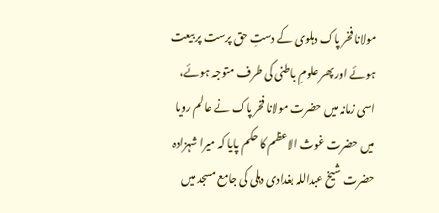مولانا فخر پاک دہلوی کے دستِ حق پرست پر بیعت ہوئے اور پھر علومِ باطنی کی طرف متوجہ ہوئے، اسی زمانہ میں حضرت مولانا فخر پاک نے عالم رویا میں حضرت غوث الاعظم کا حکم پایا کہ میرا شہزادہ حضرت شیخ عبداللہ بغدادی دہلی کی جامع مسجد میں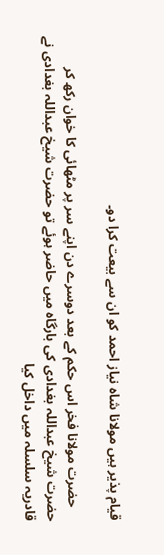قیام پذیر ہیں مولانا شاہ نیاز احمد کو ان سے بیعت کرا دو۔

    حضرت مولانا فخر اس حکم کے بعد دوسرے دن اپنے سر پر مٹھائی کا خوان رکھ کر حضرت شیخ عبداللہ بغدادی کی بارگاہ میں حاضر ہوئے تو حضرت شیخ عبداللہ بغدادی نے قادریہ سلسلہ میں داخل کیا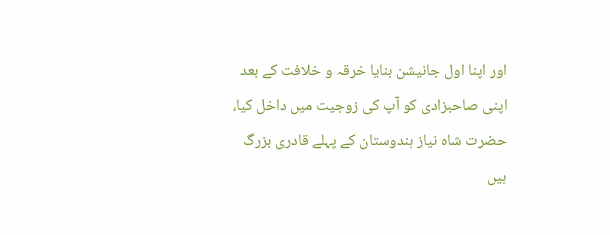اور اپنا اول جانیشن بنایا خرقہ و خلافت کے بعد اپنی صاحبزادی کو آپ کی زوجیت میں داخل کیا، حضرت شاہ نیاز ہندوستان کے پہلے قادری بزرگ ہیں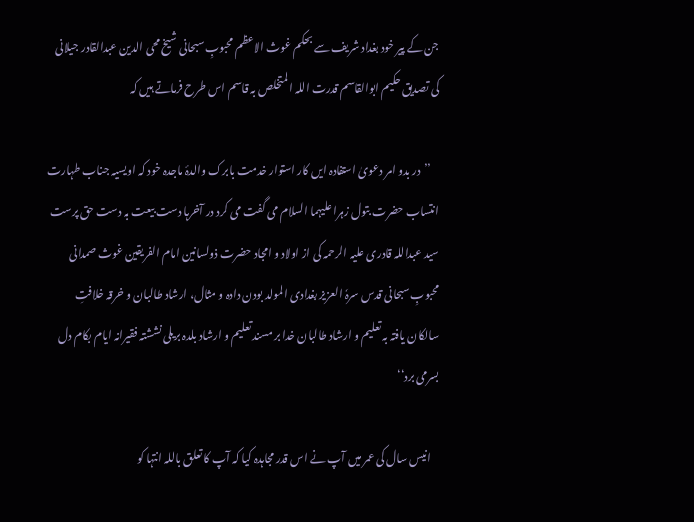جن کے پیر خود بغداد شریف سے بحکم غوث الاعظم محبوبِ سبحانی شیخ محی الدین عبدالقادر جیلانی کی تصدیق حکیم ابوالقاسم قدرت اللہ المتخلص بہ قاسم اس طرح فرماتے ہیں کہ

    ’’در بدو امر دعویٰ استفادہ ایں کار استوار خدمت بابرک والدۂ ماجدہ خود کہ اویسیہ جناب طہارت انتساب حضرت بتول زہرا علیہما السلام می گفت می کرد در آخرہا دست بیعت بہ دست حق پرست سید عبداللہ قادری علیہ الرحمہ کی از اولاد و امجاد حضرت ذولسانین امام الفریقین غوث صمدانی محبوبِ سبحانی قدس سرہٗ العزیز بغدادی المولد بودن دادہ و مثال، ارشاد طالبان و خرقہ خلافتِ سالکان یافتہ بہ تعلیم و ارشاد طالبان خدا بر مسند تعلیم و ارشاد بلدہ بریلی نششتہ فقیرانہ ایام بکام دل بسرمی برد‘‘

    انیس سال کی عمر میں آپ نے اس قدر مجاہدہ کیا کہ آپ کا تعلق باللہ انتہا کو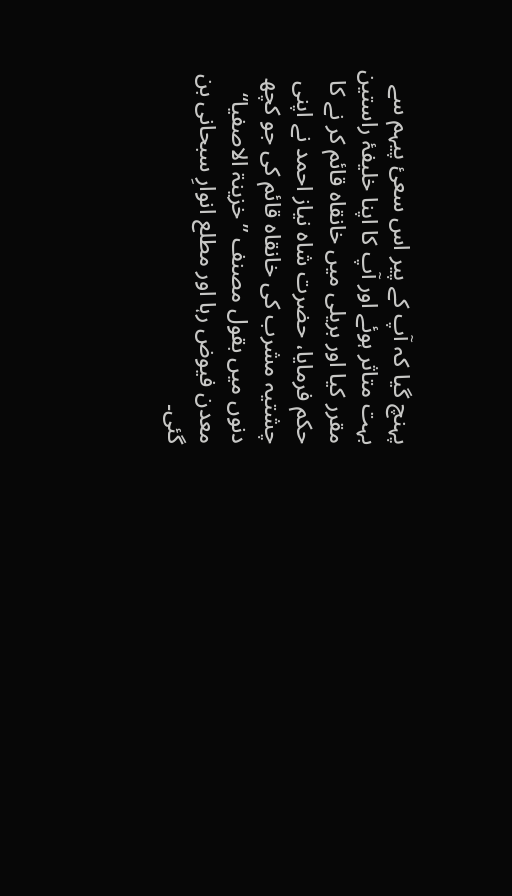پہنچ گیا کہ آپ کے پیر اس سعیٔ پیہم سے بہت متاثر ہوئے اور آپ کا اپنا خلیفۂ راستین مقرر کیا اور بریلی میں خانقاہ قائم کر نے کا حکم فرمایا، حضرت شاہ نیاز احمد نے اپنی چشتیہ مشرب کی خانقاہ قائم کی جو کچھ دنوں میں بقول مصنف ”خزینۃ الاصفیا“ معدن فیوض رہا اور مطلع انوارِ سبحانی بن گئی۔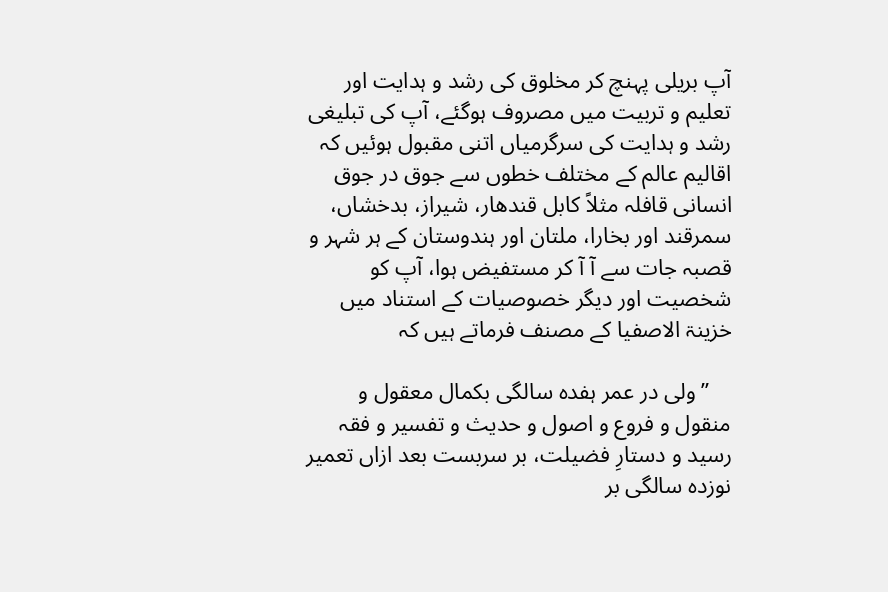آپ بریلی پہنچ کر مخلوق کی رشد و ہدایت اور تعلیم و تربیت میں مصروف ہوگئے، آپ کی تبلیغی رشد و ہدایت کی سرگرمیاں اتنی مقبول ہوئیں کہ اقالیم عالم کے مختلف خطوں سے جوق در جوق انسانی قافلہ مثلاً کابل قندھار، شیراز، بدخشاں، سمرقند اور بخارا، ملتان اور ہندوستان کے ہر شہر و قصبہ جات سے آ آ کر مستفیض ہوا، آپ کو شخصیت اور دیگر خصوصیات کے استناد میں خزینۃ الاصفیا کے مصنف فرماتے ہیں کہ

    ”ولی در عمر ہفدہ سالگی بکمال معقول و منقول و فروع و اصول و حدیث و تفسیر و فقہ رسید و دستارِ فضیلت، بر سربست بعد ازاں تعمیر نوزدہ سالگی بر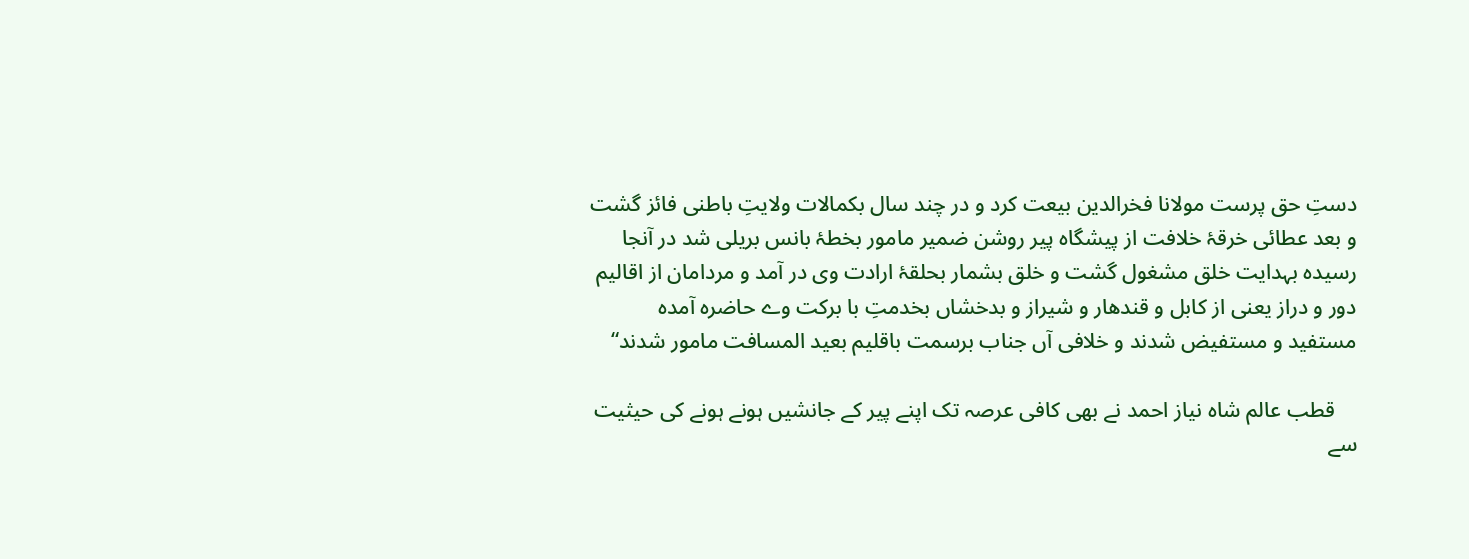دستِ حق پرست مولانا فخرالدین بیعت کرد و در چند سال بکمالات ولایتِ باطنی فائز گشت و بعد عطائی خرقۂ خلافت از پیشگاہ پیر روشن ضمیر مامور بخطۂ بانس بریلی شد در آنجا رسیدہ بہدایت خلق مشغول گشت و خلق بشمار بحلقۂ ارادت وی در آمد و مردامان از اقالیم دور و دراز یعنی از کابل و قندھار و شیراز و بدخشاں بخدمتِ با برکت وے حاضرہ آمدہ مستفید و مستفیض شدند و خلافی آں جناب برسمت باقلیم بعید المسافت مامور شدند“

    قطب عالم شاہ نیاز احمد نے بھی کافی عرصہ تک اپنے پیر کے جانشیں ہونے ہونے کی حیثیت سے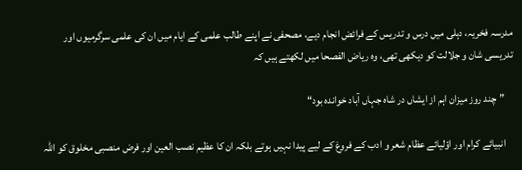مدرسہ فخریہ، دہلی میں درس و تدریس کے فرائض انجام دیے، مصحفی نے اپنے طالب علمی کے ایام میں ان کی علمی سرگرمیوں اور تدریسی شان و جلالت کو دیکھی تھی، وہ ریاض الفصحا میں لکھتے ہیں کہ

    ”چند روز میزان اہم از ایشاں در شاہ جہاں آباد خواندہ بود“

    انبیائے کرام اور اؤلیائے عظام شعر و ادب کے فروغ کے لیے پیدا نہیں ہوتے بلکہ ان کا عظیم نصب العین اور فرض منصبی مخلوق کو اللہ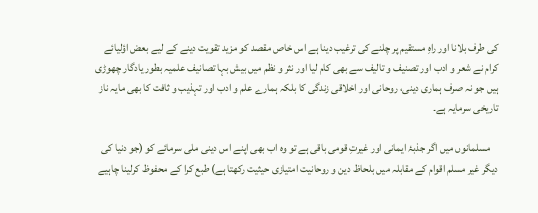کی طرف بلانا اور راہِ مستقیم پر چلنے کی ترغیب دینا ہے اس خاص مقصد کو مزید تقویت دینے کے لیے بعض اؤلیائے کرام نے شعر و ادب اور تصنیف و تالیف سے بھی کام لیا اور نثر و نظم میں بیش بہا تصانیف علمیہ بطور یادگار چھوڑی ہیں جو نہ صرف ہماری دینی، روحانی اور اخلاقی زندگی کا بلکہ ہمارے علم و ادب اور تہذیب و ثافت کا بھی مایہ ناز تاریخی سرمایہ ہے۔

    مسلمانوں میں اگر جذبۂ ایمانی اور غیرتِ قومی باقی ہے تو وہ اب بھی اپنے اس دینی ملی سرمائے کو (جو دنیا کی دیگر غیر مسلم اقوام کے مقابلہ میں بلحاظ دین و روحانیت امتیازی حیثیت رکھتا ہے) طبع کرا کے محفوظ کرلینا چاہیے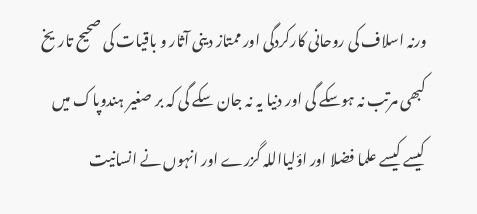ورنہ اسلاف کی روحانی کارکردگی اور ممتاز دینی آثار و باقیات کی صحیح تاریخ کبھی مرتب نہ ہوسکے گی اور دنیا یہ نہ جان سکے گی کہ بر صغیر ہندوپاک میں کیسے کیسے علما فضلا اور اؤلیااللہ گزرے اور انہوں نے انسانیت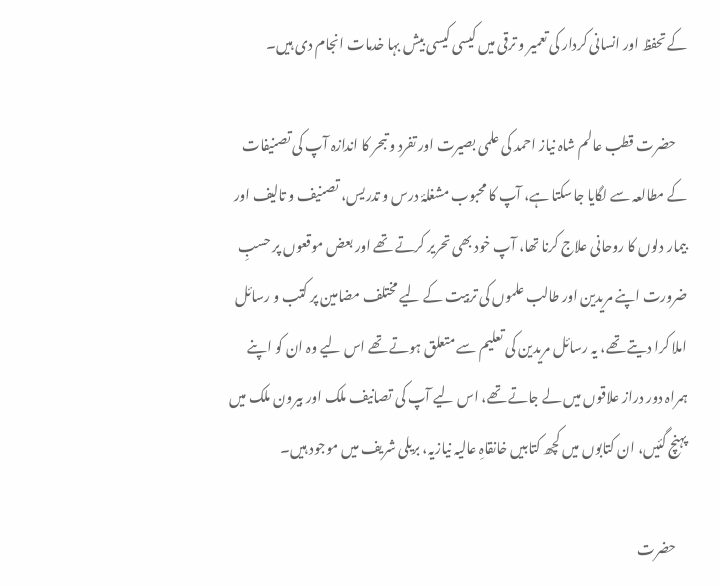کے تحفظ اور انسانی کردار کی تعمیر و ترقی میں کیسی کیسی بیش بہا خدمات انجام دی ہیں۔

    حضرت قطب عالم شاہ نیاز احمد کی علمی بصیرت اور تفرد و تبحر کا اندازہ آپ کی تصنیفات کے مطالعہ سے لگایا جاسکتا ہے، آپ کا محبوب مشغلۂ درس و تدریس، تصنیف و تالیف اور بیمار دلوں کا روحانی علاج کرنا تھا، آپ خود بھی تحریر کرتے تھے اور بعض موقعوں پر حسبِ ضرورت اپنے مریدین اور طالب علموں کی تربیت کے لیے مختلف مضامین پر کتب و رسائل املا کرا دیتے تھے، یہ رسائل مریدین کی تعلیم سے متعلق ہوتے تھے اس لیے وہ ان کو اپنے ہمراہ دور دراز علاقوں میں لے جاتے تھے، اس لیے آپ کی تصانیف ملک اور بیرون ملک میں پہنچ گئیں، ان کتابوں میں کچھ کتابیں خانقاہِ عالیہ نیازیہ، بریلی شریف میں موجود ہیں۔

    حضرت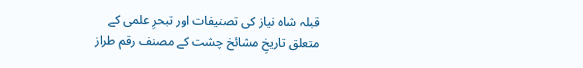قبلہ شاہ نیاز کی تصنیفات اور تبحرِ علمی کے متعلق تاریخِ مشائخ چشت کے مصنف رقم طراز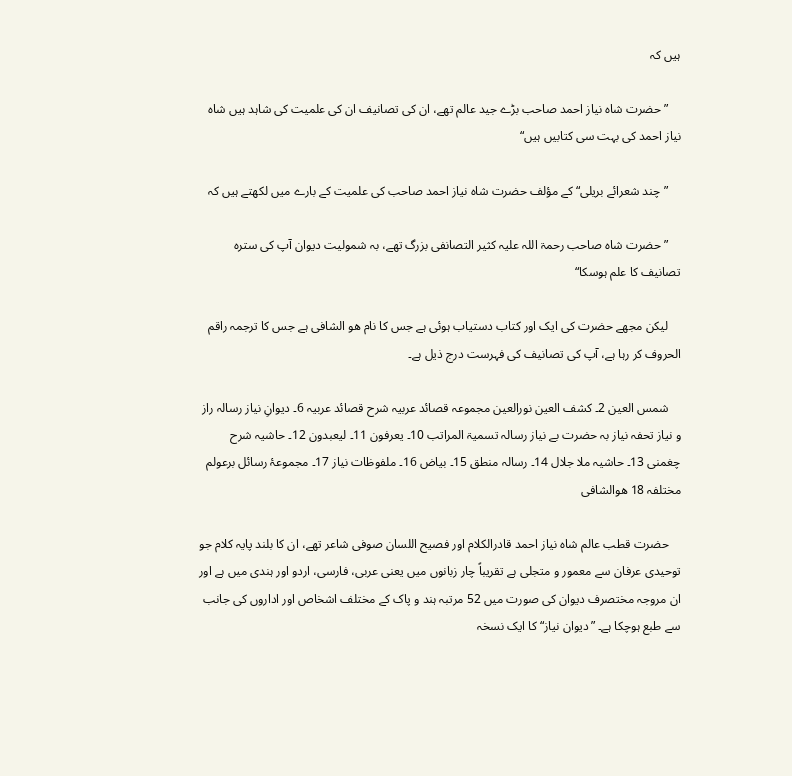ہیں کہ

    ”حضرت شاہ نیاز احمد صاحب بڑے جید عالم تھے، ان کی تصانیف ان کی علمیت کی شاہد ہیں شاہ نیاز احمد کی بہت سی کتابیں ہیں“

    ”چند شعرائے بریلی“ کے مؤلف حضرت شاہ نیاز احمد صاحب کی علمیت کے بارے میں لکھتے ہیں کہ

    ”حضرت شاہ صاحب رحمۃ اللہ علیہ کثیر التصانفی بزرگ تھے، بہ شمولیت دیوان آپ کی سترہ تصانیف کا علم ہوسکا“

    لیکن مجھے حضرت کی ایک اور کتاب دستیاب ہوئی ہے جس کا نام ھو الشافی ہے جس کا ترجمہ راقم الحروف کر رہا ہے، آپ کی تصانیف کی فہرست درج ذیل ہے۔

    شمس العین 2۔ کشف العین نورالعین مجموعہ قصائد عربیہ شرح قصائد عربیہ 6۔ دیوانِ نیاز رسالہ راز و نیاز تحفہ نیاز بہ حضرت بے نیاز رسالہ تسمیۃ المراتب 10۔ یعرفون 11۔ لیعبدون 12۔ حاشیہ شرح چغمنی 13۔ حاشیہ ملا جلال 14۔ رسالہ منطق 15۔ بیاض 16۔ ملفوظات نیاز 17۔ مجموعۂ رسائل برعولم مختلفہ 18 ھوالشافی

    حضرت قطب عالم شاہ نیاز احمد قادرالکلام اور فصیح اللسان صوفی شاعر تھے، ان کا بلند پایہ کلام جو توحیدی عرفان سے معمور و متجلی ہے تقریباً چار زبانوں میں یعنی عربی، فارسی، اردو اور ہندی میں ہے اور ان مروجہ مختصرف دیوان کی صورت میں 52 مرتبہ ہند و پاک کے مختلف اشخاص اور اداروں کی جانب سے طبع ہوچکا ہے۔ ”دیوان نیاز“ کا ایک نسخہ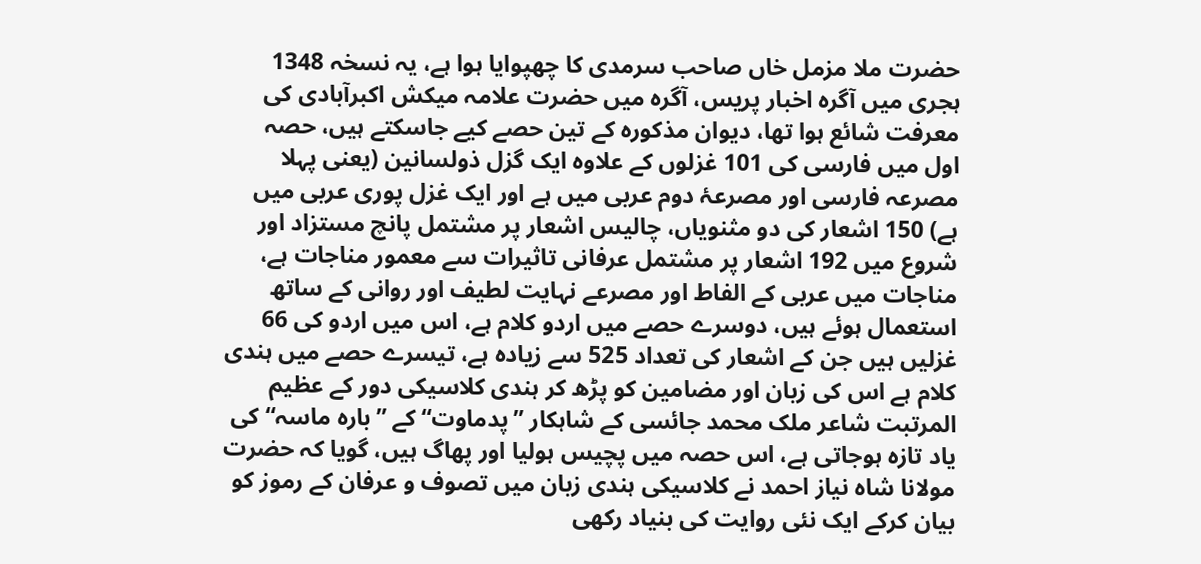حضرت ملا مزمل خاں صاحب سرمدی کا چھپوایا ہوا ہے، یہ نسخہ 1348 ہجری میں آگرہ اخبار پریس، آگرہ میں حضرت علامہ میکش اکبرآبادی کی معرفت شائع ہوا تھا، دیوان مذکورہ کے تین حصے کیے جاسکتے ہیں، حصہ اول میں فارسی کی 101 غزلوں کے علاوہ ایک گزل ذولسانین (یعنی پہلا مصرعہ فارسی اور مصرعۂ دوم عربی میں ہے اور ایک غزل پوری عربی میں ہے) 150 اشعار کی دو مثنویاں، چالیس اشعار پر مشتمل پانچ مستزاد اور شروع میں 192 اشعار پر مشتمل عرفانی تاثیرات سے معمور مناجات ہے، مناجات میں عربی کے الفاط اور مصرعے نہایت لطیف اور روانی کے ساتھ استعمال ہوئے ہیں، دوسرے حصے میں اردو کلام ہے، اس میں اردو کی 66 غزلیں ہیں جن کے اشعار کی تعداد 525 سے زیادہ ہے، تیسرے حصے میں ہندی کلام ہے اس کی زبان اور مضامین کو پڑھ کر ہندی کلاسیکی دور کے عظیم المرتبت شاعر ملک محمد جائسی کے شاہکار ”پدماوت“ کے ”بارہ ماسہ“ کی یاد تازہ ہوجاتی ہے، اس حصہ میں پچیس ہولیا اور پھاگ ہیں، گویا کہ حضرت مولانا شاہ نیاز احمد نے کلاسیکی ہندی زبان میں تصوف و عرفان کے رموز کو بیان کرکے ایک نئی روایت کی بنیاد رکھی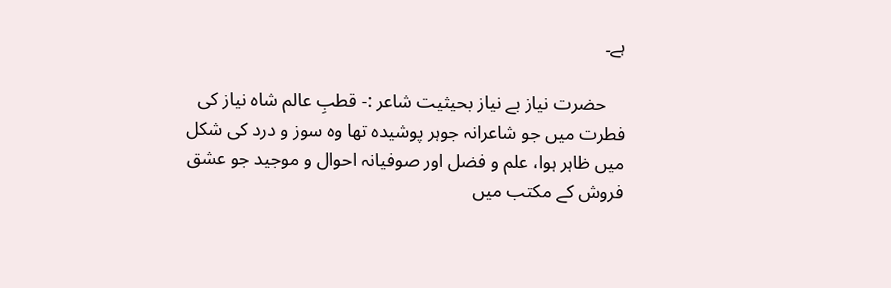ہے۔

    حضرت نیاز بے نیاز بحیثیت شاعر :- قطبِ عالم شاہ نیاز کی فطرت میں جو شاعرانہ جوہر پوشیدہ تھا وہ سوز و درد کی شکل میں ظاہر ہوا، علم و فضل اور صوفیانہ احوال و موجید جو عشق فروش کے مکتب میں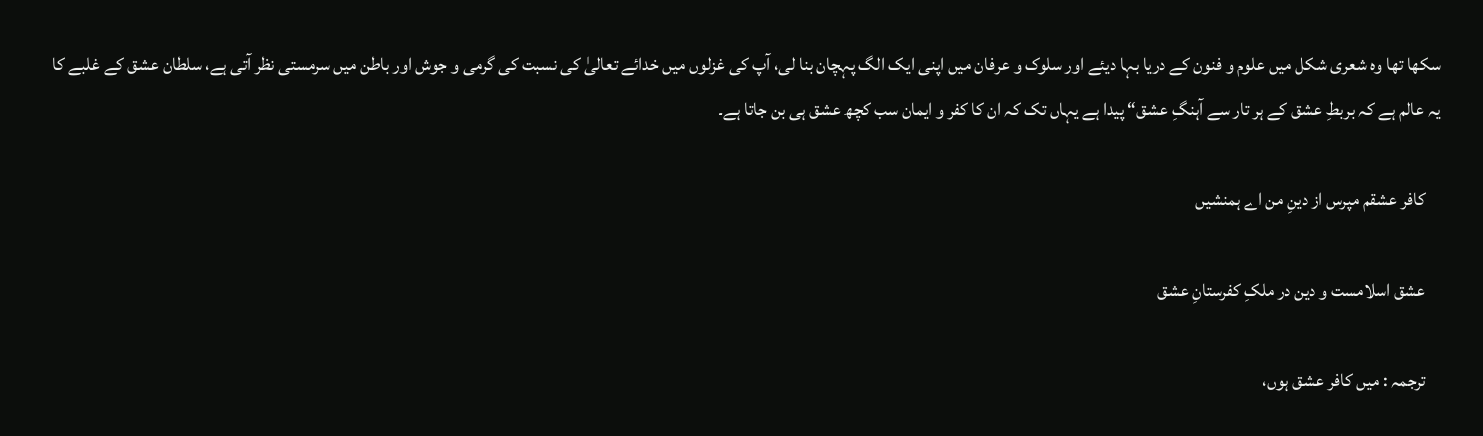سکھا تھا وہ شعری شکل میں علوم و فنون کے دریا بہا دیئے اور سلوک و عرفان میں اپنی ایک الگ پہچان بنا لی، آپ کی غزلوں میں خدائے تعالیٰ کی نسبت کی گرمی و جوش اور باطن میں سرمستی نظر آتی ہے، سلطان عشق کے غلبے کا یہ عالم ہے کہ بربطِ عشق کے ہر تار سے آہنگِ عشق“ پیدا ہے یہاں تک کہ ان کا کفر و ایمان سب کچھ عشق ہی بن جاتا ہے۔

    کافر عشقم مپرس از دینِ من اے ہمنشیں

    عشق اسلامست و دین در ملکِ کفرستانِ عشق

    ترجمہ : میں کافر عشق ہوں،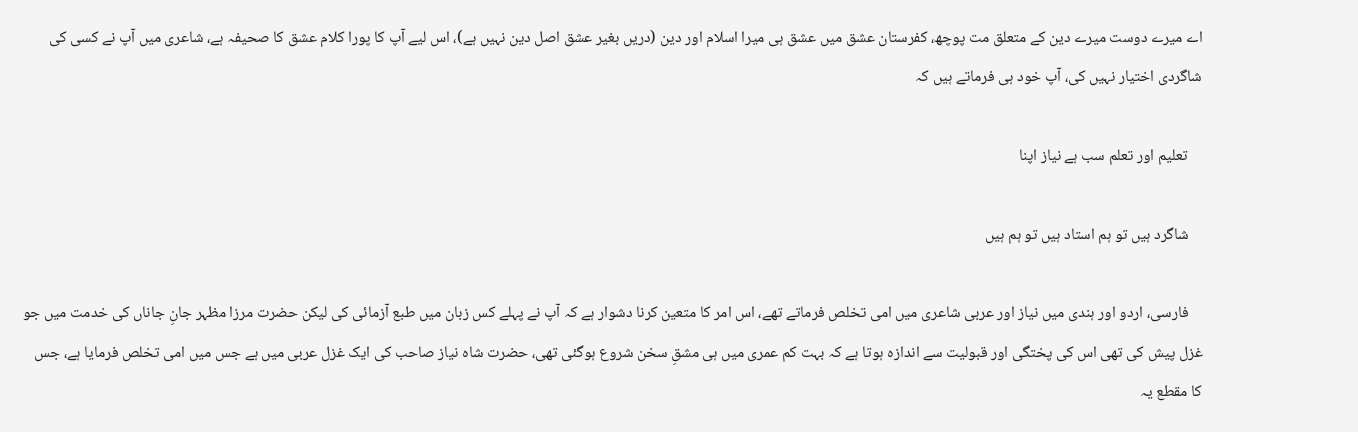اے میرے دوست میرے دین کے متعلق مت پوچھ، کفرستان عشق میں عشق ہی میرا اسلام اور دین (دریں بغیر عشق اصل دین نہیں ہے)، اس لیے آپ کا پورا کلام عشق کا صحیفہ ہے، شاعری میں آپ نے کسی کی شاگردی اختیار نہیں کی، آپ خود ہی فرماتے ہیں کہ

    تعلیم اور تعلم سب ہے نیاز اپنا

    شاگرد ہیں تو ہم استاد ہیں تو ہم ہیں

    فارسی، اردو اور ہندی میں نیاز اور عربی شاعری میں امی تخلص فرماتے تھے، اس امر کا متعین کرنا دشوار ہے کہ آپ نے پہلے کس زبان میں طبع آزمائی کی لیکن حضرت مرزا مظہر جانِ جاناں کی خدمت میں جو غزل پیش کی تھی اس کی پختگی اور قبولیت سے اندازہ ہوتا ہے کہ بہت کم عمری میں ہی مشقِ سخن شروع ہوگئی تھی، حضرت شاہ نیاز صاحب کی ایک غزل عربی میں ہے جس میں امی تخلص فرمایا ہے، جس کا مقطع یہ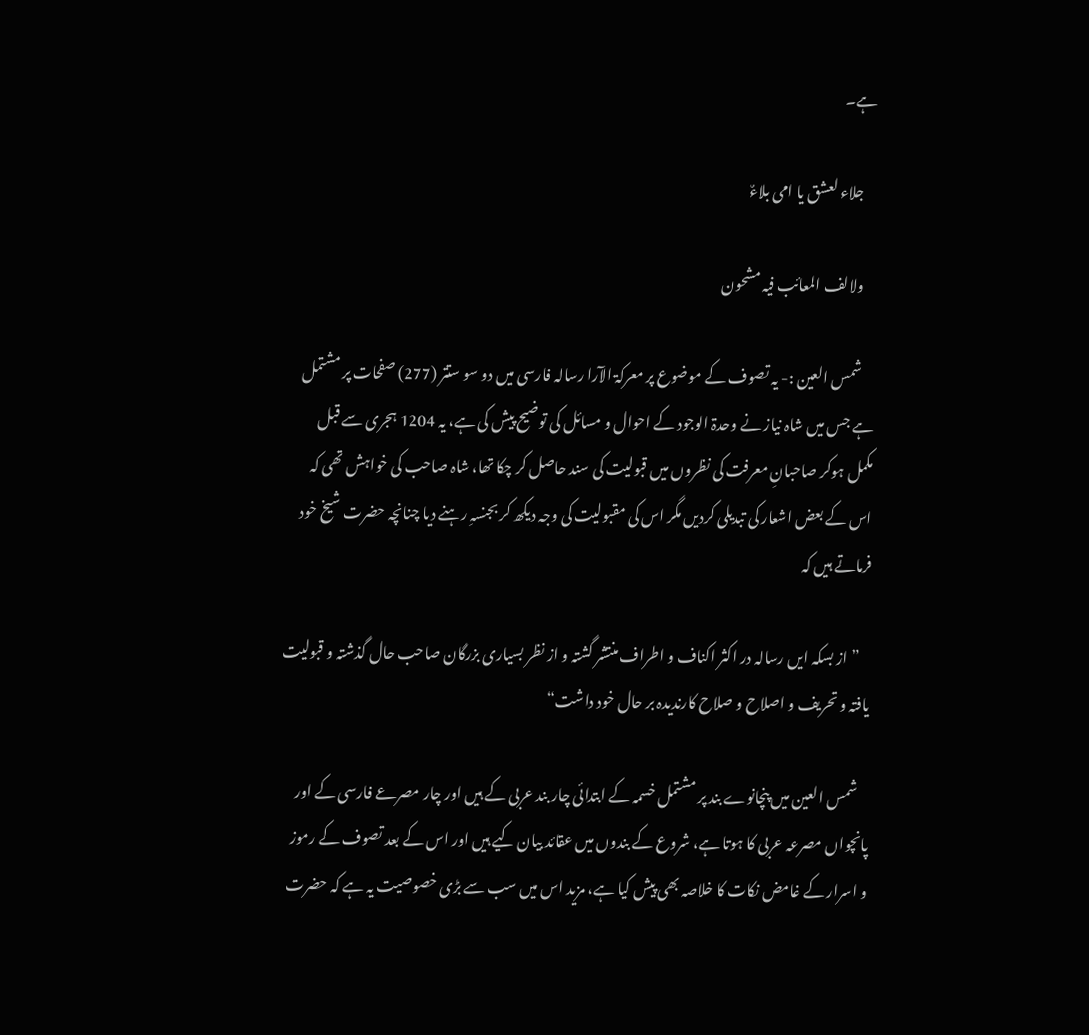ہے۔

    جلاء لعشق یا امی بلاءٌ

    ولالف المعائب فیہ مشحون

    شمس العین :- یہ تصوف کے موضوع پر معرکۃ الآرا رسالہ فارسی میں دو سو ستتر (277) صفحات پر مشتمل ہے جس میں شاہ نیاز نے وحدۃ الوجود کے احوال و مسائل کی توضیح پیش کی ہے، یہ 1204 ہجری سے قبل مکمل ہوکر صاحبانِ معرفت کی نظروں میں قبولیت کی سند حاصل کر چکا تھا، شاہ صاحب کی خواہش تھی کہ اس کے بعض اشعار کی تبدیلی کردیں مگر اس کی مقبولیت کی وجہ دیکھ کر بجنسہِ رہنے دیا چنانچہ حضرت شیخ خود فرماتے ہیں کہ

    ”از بسکہ ایں رسالہ در اکثر اکناف و اطراف منتشر گشتہ و از نظر بسیاری بزرگان صاحب حال گذشتہ و قبولیت یافتہ و تحریف و اصلاح و صلاح کارندیدہ بر حال خود داشت“

    شمس العین میں پنچانوے بند پر مشتمل خسمہ کے ابتدائی چار بند عربی کے ہیں اور چار مصرعے فارسی کے اور پانچواں مصرعہ عربی کا ہوتا ہے، شروع کے بندوں میں عقائد بیان کیے ہیں اور اس کے بعد تصوف کے رموز و اسرار کے غامض نکات کا خلاصہ بھی پیش کیا ہے، مزید اس میں سب سے بڑی خصوصیت یہ ہے کہ حضرت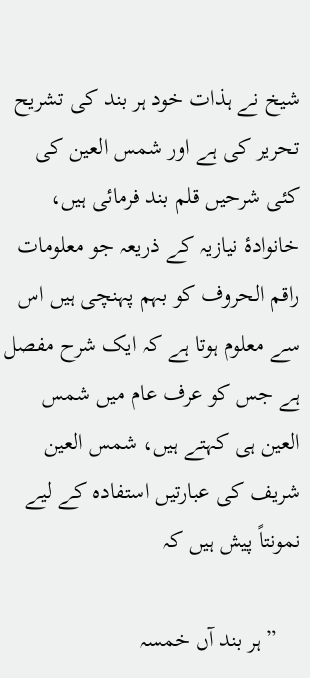شیخ نے ہذات خود ہر بند کی تشریح تحریر کی ہے اور شمس العین کی کئی شرحیں قلم بند فرمائی ہیں، خانوادۂ نیازیہ کے ذریعہ جو معلومات راقم الحروف کو بہم پہنچی ہیں اس سے معلوم ہوتا ہے کہ ایک شرح مفصل ہے جس کو عرف عام میں شمس العین ہی کہتے ہیں، شمس العین شریف کی عبارتیں استفادہ کے لیے نمونتاً پیش ہیں کہ

    ”ہر بند آں خمسہ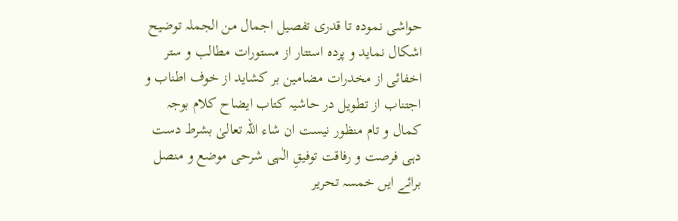حواشی نمودہ تا قدری تفصیل اجمال من الجملہ توضیح اشکال نماید و پردہ استتار از مستورات مطالب و ستر اخفائی از مخدرات مضامین بر کشاید از خوف اطناب و اجتناب از تطویل در حاشیہ کتاب ایضاح کلام بوجہ کمال و تام منظور نیست ان شاء اللہ تعالیٰ بشرط دست دہی فرصت و رفاقت توفیقِ الٰہی شرحی موضع و منصل برائے ایں خمسہ تحریر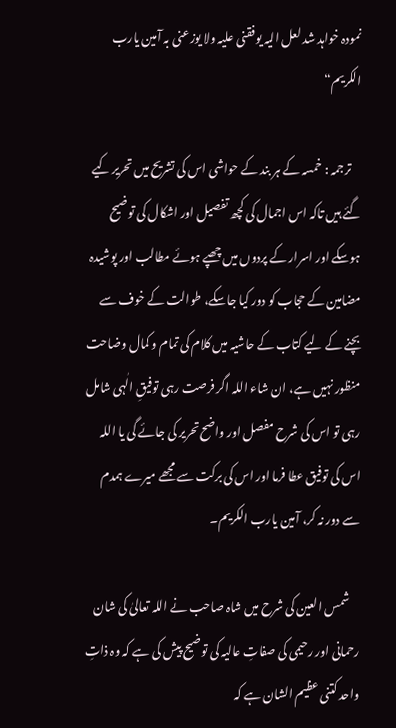نمودہ خواہد شد لعل الیہ یوفقنی علیہ ولا یوزعنی بہ آمین یارب الکریم“

    ترجمہ : خمسہ کے ہر بند کے حواشی اس کی تشریح میں تحریر کیے گئے ہیں تاکہ اس اجمال کی کچھ تفصیل اور اشکال کی توضیح ہوسکے اور اسرار کے پردوں میں چھپے ہوئے مطالب اور پوشیدہ مضامین کے حجاب کو دور کیا جاسکے، طوالت کے خوف سے بچنے کے لیے کتاب کے حاشیہ میں کلام کی تمام و کمال وضاحت منظور نہیں ہے، ان شاء اللہ اگر فرصت رہی توفیقِ الٰہی شامل رہی تو اس کی شرح مفصل اور واضح تحریر کی جائے گی یا اللہ اس کی توفیق عطا فرما اور اس کی برکت سے مجھے میرے ہمدم سے دور نہ کر، آمین یارب الکریم۔

    شمس العین کی شرح میں شاہ صاحب نے اللہ تعالیٰ کی شان رحمانی اور رحیمی کی صفاتِ عالیہ کی توضیح پیش کی ہے کہ وہ ذاتِ واحد کتنی عظیم الشان ہے کہ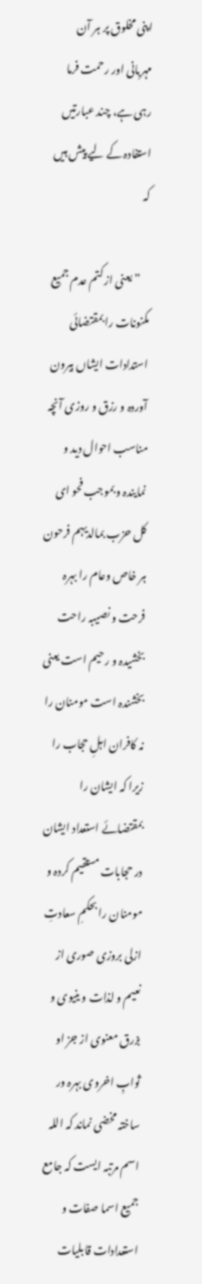اپنی مخلوق پر ہر آن مہربانی اور رحمت فرما رہی ہے، چند عبارتیں استفادہ کے لیے پیش ہیں کہ

    ”یعنی از کتم عدم جمیع مکنونات را بمقتضائی استدادات ایشاں بیرون آوردہ و رزق و روزی آنچہ مناسب احوال دید و نمایندہ و بموجب فحو ای کل حزب بمالدیہم فرحون ہر خاص وعام را بہرہ فرحت و نصیبہ راحت بخشیدہ و رحیم است یعنی بخشندہ است مومنان را نہ کافران اہلِ حجاب را زیرا کہ ایشان را بمقتضائے استعداد ایشان در حجابات مستقیم کردہ و مومنان را بحکمِ سعادتِ ازلی بروزی صوری از نعیم و لذات و ینیوی و بزرق معنوی از جز او ثوابِ اخروی بہرہ ور ساختہ مخضی نماند کہ اللہ اسم مرتبہ ایست کہ جامع جمیع اسما صفات و استعدادات قابلیات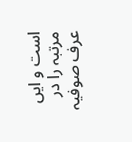است و ایں مرتبہ را در عرف صوفیہ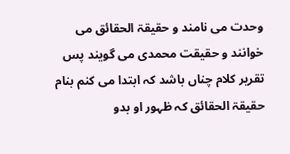وحدت می نامند و حقیقۃ الحقائق می خوانند و حقیقت محمدی می گویند پس تقریر کلام چناں باشد کہ ابتدا می کنم بنام حقیقۃ الحقائق کہ ظہور او بدو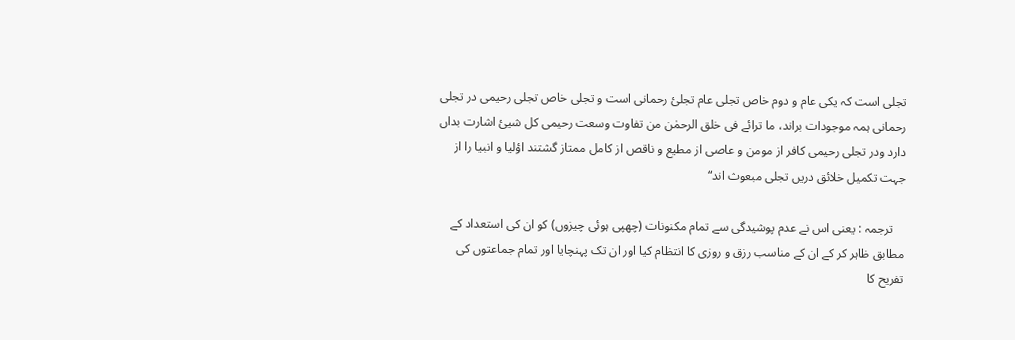تجلی است کہ یکی عام و دوم خاص تجلی عام تجلیٔ رحمانی است و تجلی خاص تجلی رحیمی در تجلی رحمانی ہمہ موجودات براند، ما ترائے فی خلق الرحمٰن من تفاوت وسعت رحیمی کل شیئ اشارت بداں دارد ودر تجلی رحیمی کافر از مومن و عاصی از مطیع و ناقص از کامل ممتاز گشتند اؤلیا و انبیا را از جہت تکمیل خلائق دریں تجلی مبعوث اند“

    ترجمہ : یعنی اس نے عدم پوشیدگی سے تمام مکنونات (چھپی ہوئی چیزوں) کو ان کی استعداد کے مطابق ظاہر کر کے ان کے مناسب رزق و روزی کا انتظام کیا اور ان تک پہنچایا اور تمام جماعتوں کی تفریح کا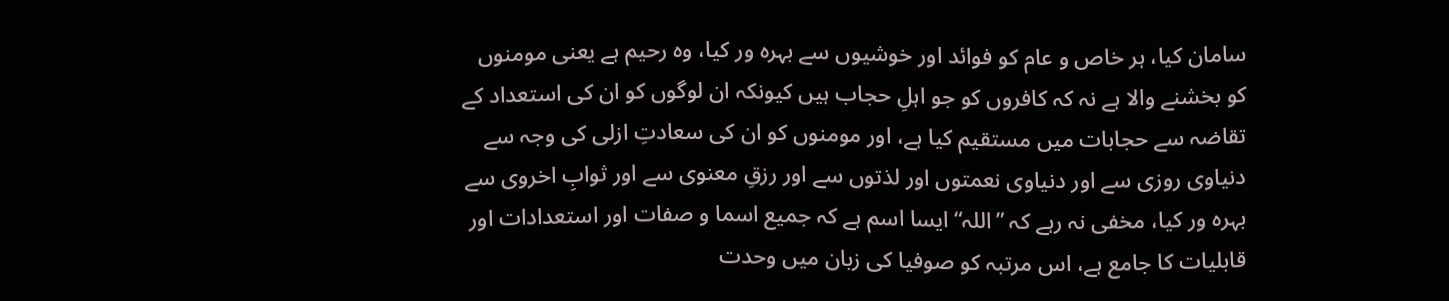سامان کیا، ہر خاص و عام کو فوائد اور خوشیوں سے بہرہ ور کیا، وہ رحیم ہے یعنی مومنوں کو بخشنے والا ہے نہ کہ کافروں کو جو اہلِ حجاب ہیں کیونکہ ان لوگوں کو ان کی استعداد کے تقاضہ سے حجابات میں مستقیم کیا ہے، اور مومنوں کو ان کی سعادتِ ازلی کی وجہ سے دنیاوی روزی سے اور دنیاوی نعمتوں اور لذتوں سے اور رزقِ معنوی سے اور ثوابِ اخروی سے بہرہ ور کیا، مخفی نہ رہے کہ ”اللہ“ ایسا اسم ہے کہ جمیع اسما و صفات اور استعدادات اور قابلیات کا جامع ہے، اس مرتبہ کو صوفیا کی زبان میں وحدت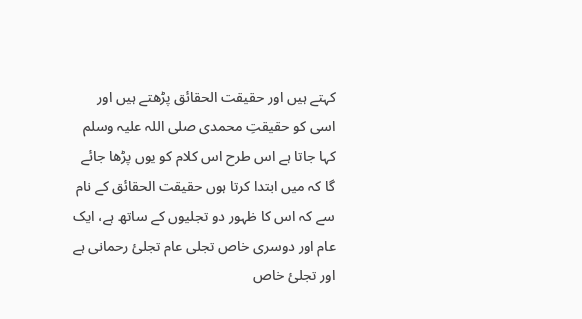کہتے ہیں اور حقیقت الحقائق پڑھتے ہیں اور اسی کو حقیقتِ محمدی صلی اللہ علیہ وسلم کہا جاتا ہے اس طرح اس کلام کو یوں پڑھا جائے گا کہ میں ابتدا کرتا ہوں حقیقت الحقائق کے نام سے کہ اس کا ظہور دو تجلیوں کے ساتھ ہے، ایک عام اور دوسری خاص تجلی عام تجلیٔ رحمانی ہے اور تجلیٔ خاص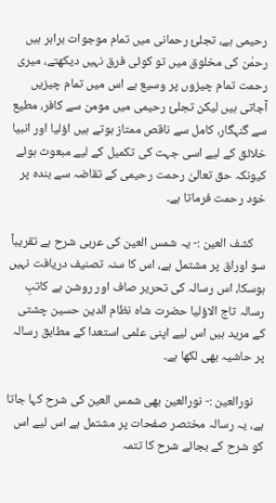رحیمی ہے، تجلیٔ رحمانی میں تمام موجوات برابر ہیں رحمٰن کی مخلوق میں تو کوئی فرق نہیں دیکھتے، میری رحمت تمام چیزوں پر وسیع ہے اس میں تمام چیزیں آجاتی ہیں لیکن تجلیٔ رحیمی میں مومن سے کافر، مطیع سے گنہگار، کامل سے ناقص ممتاز ہوتے ہیں اؤلیا اور انبیا خلائق کے لیے اسی جہت کی تکمیل کے لیے مبعوث ہوئے کیونکہ حق تعالیٰ رحمت رحیمی کے تقاضہ سے بندہ پر خود رحمت فرماتا ہے۔

    کشف العین :- یہ شمس العین کی عربی شرح ہے تقریباً سو اوراق پر مشتمل ہے، اس کا سنہ تصنیف دریافت نہیں ہوسکا، اس رسالہ کی تحریر صاف اور روشن ہے کاتبِ رسالہ تاج الاؤلیا حضرت شاہ نظام الدین حسین چشتی کے مرید ہیں اس لیے اپنی علمی استعدا کے مطابق رسالہ پر حاشیہ بھی لکھا ہے۔

    نورالعین :- نورالعین بھی شمس العین کی شرح کہا جاتا ہے، یہ رسالہ مختصر صفحات پر مشتمل ہے اس لیے اس کو شرح کے بجائے شرح کا تتمہ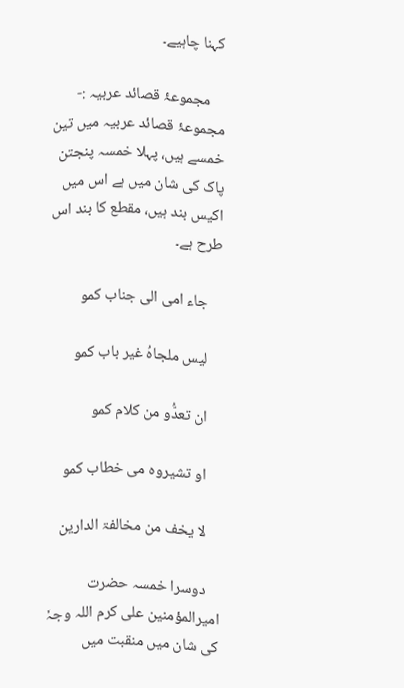کہنا چاہیے۔

    مجموعۂ قصائد عربیہ :- مجموعۂ قصائد عربیہ میں تین خمسے ہیں، پہلا خمسہ پنجتن پاک کی شان میں ہے اس میں اکیس بند ہیں، مقطع کا بند اس طرح ہے۔

    جاء امی الی جناب کمو

    لیس ملجاہُ غیر باب کمو

    ان تعدُّو من کلام کمو

    او تشیروہ می خطاب کمو

    لا یخف من مخالفۃ الدارین

    دوسرا خمسہ حضرت امیرالمؤمنین علی کرم اللہ وجہٗ کی شان میں منقبت میں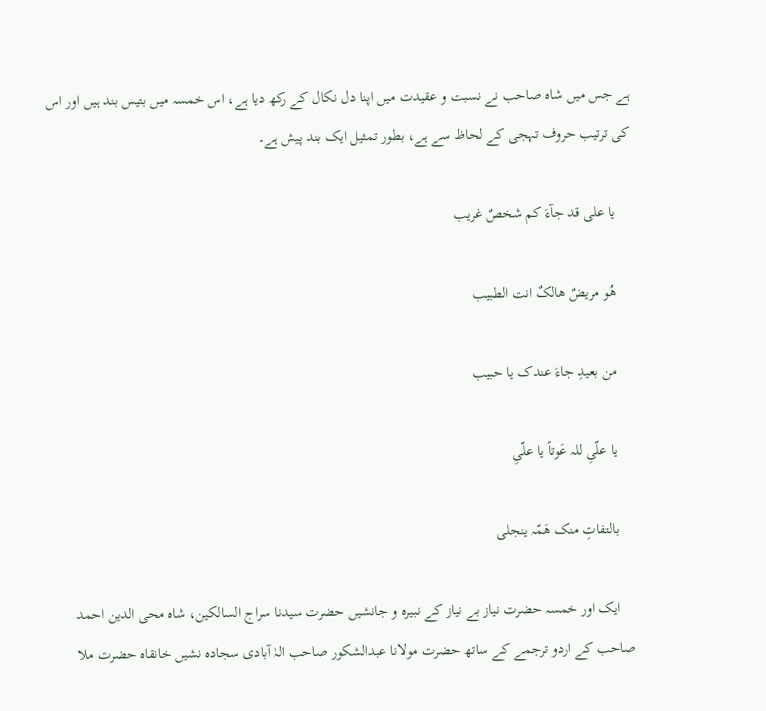ہے جس میں شاہ صاحب نے نسبت و عقیدت میں اپنا دل نکال کے رکھ دیا ہے، اس خمسہ میں بتیس بند ہیں اور اس کی ترتیب حروف تہجی کے لحاظ سے ہے، بطور تمثیل ایک بند پیش ہے۔

    یا علی قد جآءَ کم شخصٌ غریب

    ھُو مریضٌ ھالکٌ انت الطبیب

    من بعیدِ جاءَ عندک یا حبیب

    یا علّیِ للہ عَوتاً یا علّیِ

    بالتفاتِ منک ھَمّہ ینجلی

    ایک اور خمسہ حضرت نیاز بے نیاز کے نبیرہ و جانشیں حضرت سیدنا سراج السالکین، شاہ محی الدین احمد صاحب کے اردو ترجمے کے ساتھ حضرت مولانا عبدالشکور صاحب الہٰ آبادی سجادہ نشیں خانقاہ حضرت ملا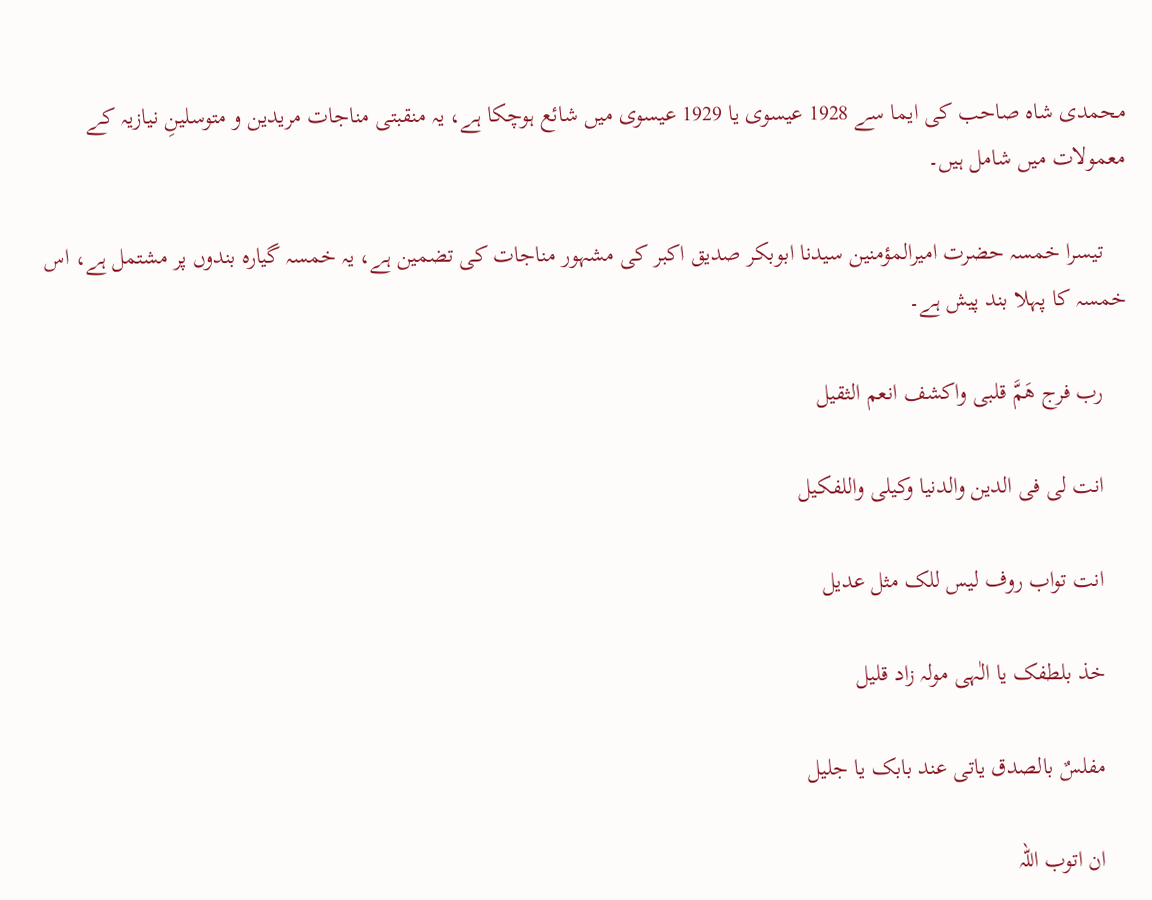محمدی شاہ صاحب کی ایما سے 1928 عیسوی یا 1929 عیسوی میں شائع ہوچکا ہے، یہ منقبتی مناجات مریدین و متوسلینِ نیازیہ کے معمولات میں شامل ہیں۔

    تیسرا خمسہ حضرت امیرالمؤمنین سیدنا ابوبکر صدیق اکبر کی مشہور مناجات کی تضمین ہے، یہ خمسہ گیارہ بندوں پر مشتمل ہے، اس خمسہ کا پہلا بند پیش ہے۔

    رب فرج ھَمَّ قلبی واکشف انعم الثقیل

    انت لی فی الدین والدنیا وکیلی واللفکیل

    انت تواب روف لیس للک مثل عدیل

    خذ بلطفک یا الٰہی مولہ زاد قلیل

    مفلسٌ بالصدق یاتی عند بابک یا جلیل

    ان اتوب اللہ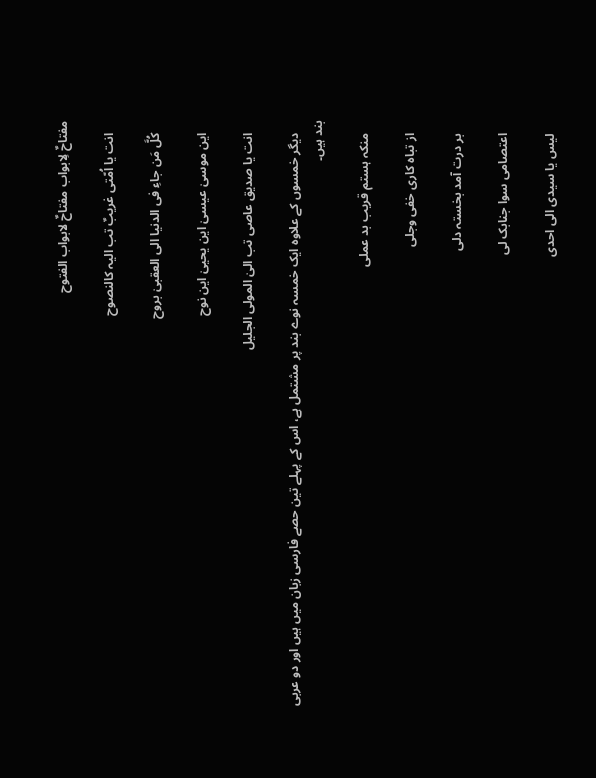مفتاحٌ لِابواب مفتاحٌ لابواب الفتوح

    انت یا اُمّتی غریبٌ تب الیہ کالنصوح

    کُلَّ مَن جاءِ فی الدنیا الی العقبیٰ بروح

    این موسیٰ عیسیٰ این یحییٰ این نوح

    انت یا صدیق عاصی تب الیٰ المولی الجلیل

    دیگر خمسوں کے علاوہ ایک خمسہ نوے بند پر مشتمل ہے، اس کے پہلے تین حصے فارسی زبان میں ہیں اور دو عربی بند ہیں۔

    منکہ ہستم قریب بد عملی

    از تباہ کاری خفی وجلی

    بر درت آمد بخستہ دلی

    اعتصامی سوا جنابک لی

    لیس یا سیدی الی احدی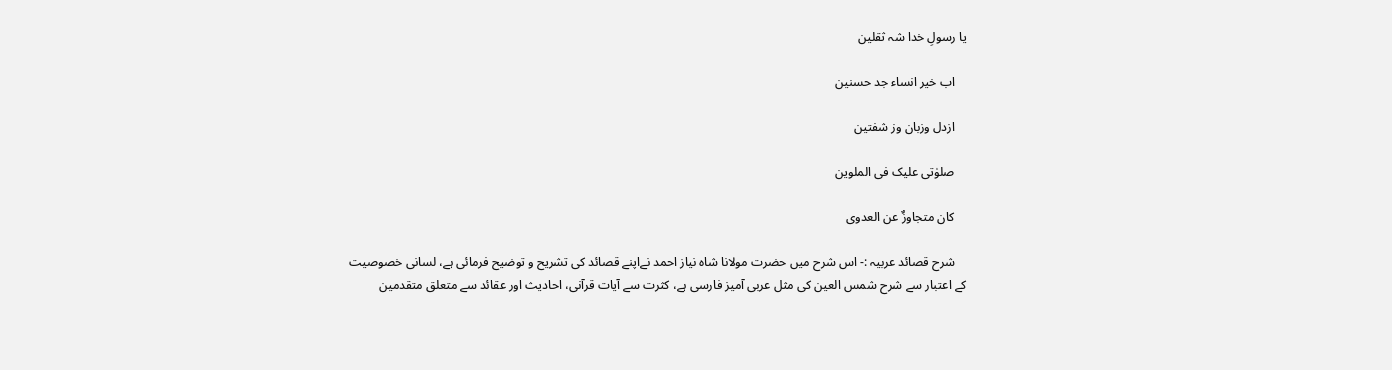یا رسولِ خدا شہ ثقلین

    اب خیر انساء جد حسنین

    ازدل وزبان وز شفتین

    صلوٰتی علیک فی الملوین

    کان متجاوزٌ عن العدوی

    شرح قصائد عربیہ :- اس شرح میں حضرت مولانا شاہ نیاز احمد نےاپنے قصائد کی تشریح و توضیح فرمائی ہے، لسانی خصوصیت کے اعتبار سے شرح شمس العین کی مثل عربی آمیز فارسی ہے، کثرت سے آیات قرآنی، احادیث اور عقائد سے متعلق متقدمین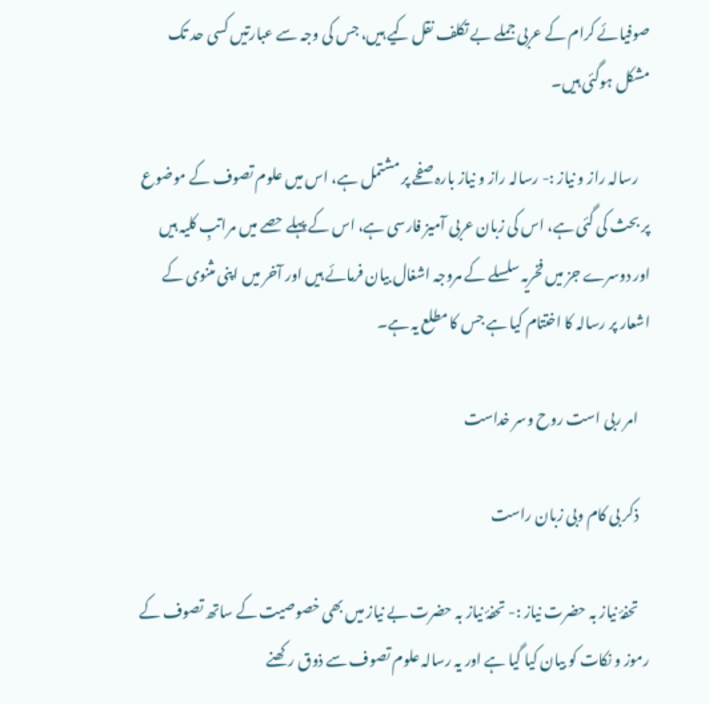صوفیائے کرام کے عربی جملے بے تکلف نقل کیے ہیں، جس کی وجہ سے عبارتیں کسی حد تک مشکل ہوگئی ہیں۔

    رسالہ راز و نیاز :- رسالہ راز و نیاز بارہ صفحے پر مشتمل ہے، اس میں علوم تصوف کے موضوع پر بحث کی گئی ہے، اس کی زبان عربی آمیز فارسی ہے، اس کے پہلے حصے میں مراتبِ کلیہ ہیں اور دوسرے جز میں فخریہ سلسلے کے مروجہ اشغال بیان فرمائے ہیں اور آخر میں اپنی مثنوی کے اشعار پر رسالہ کا اختتام کیا ہے جس کا مطلع یہ ہے۔

    امر ربی است روح وسر خداست

    ذکر بی کام وبی زبان راست

    تحفۂ نیاز بہ حضرت نیاز :- تحفۂ نیاز بہ حضرت بے نیاز میں بھی خصوصیت کے ساتھ تصوف کے رموز و نکات کو بیان کیا گیا ہے اور یہ رسالہ علوم تصوف سے ذوق رکھنے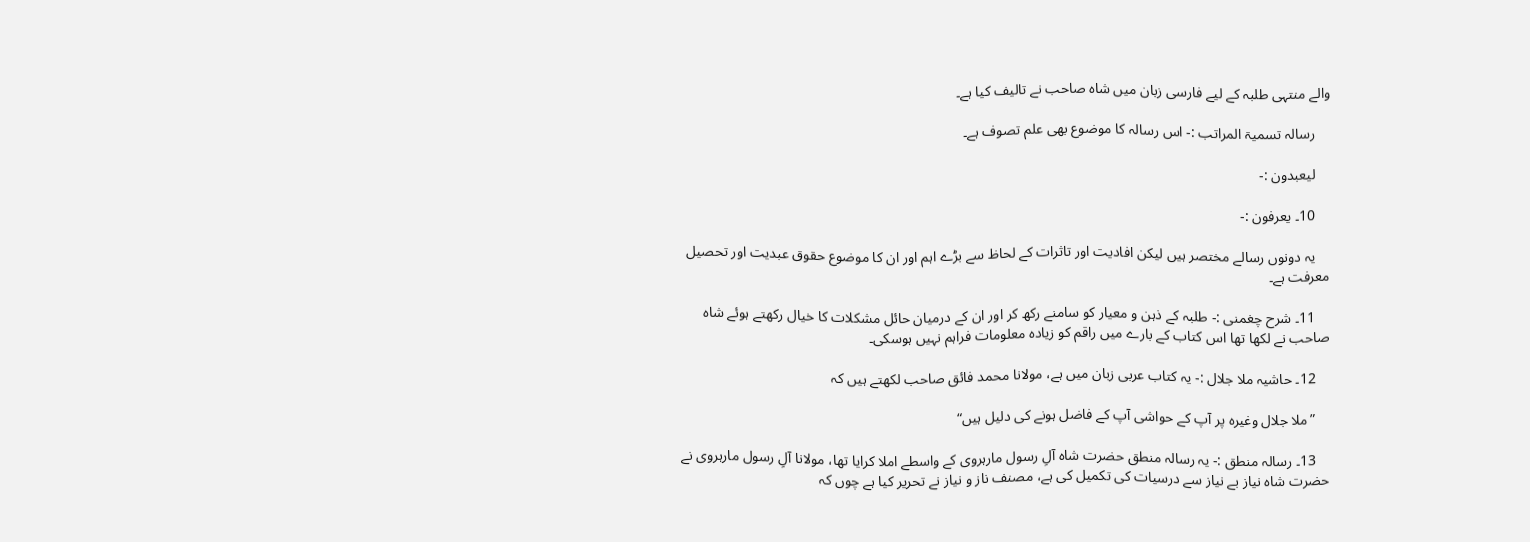والے منتہی طلبہ کے لیے فارسی زبان میں شاہ صاحب نے تالیف کیا ہے۔

    رسالہ تسمیۃ المراتب :- اس رسالہ کا موضوع بھی علم تصوف ہے۔

    لیعبدون :-

    10۔ یعرفون :-

    یہ دونوں رسالے مختصر ہیں لیکن افادیت اور تاثرات کے لحاظ سے بڑے اہم اور ان کا موضوع حقوق عبدیت اور تحصیل معرفت ہے۔

    11۔ شرح چغمنی :- طلبہ کے ذہن و معیار کو سامنے رکھ کر اور ان کے درمیان حائل مشکلات کا خیال رکھتے ہوئے شاہ صاحب نے لکھا تھا اس کتاب کے بارے میں راقم کو زیادہ معلومات فراہم نہیں ہوسکی۔

    12۔ حاشیہ ملا جلال :- یہ کتاب عربی زبان میں ہے، مولانا محمد فائق صاحب لکھتے ہیں کہ

    ”ملا جلال وغیرہ پر آپ کے حواشی آپ کے فاضل ہونے کی دلیل ہیں“

    13۔ رسالہ منطق :- یہ رسالہ منطق حضرت شاہ آلِ رسول مارہروی کے واسطے املا کرایا تھا، مولانا آلِ رسول مارہروی نے حضرت شاہ نیاز بے نیاز سے درسیات کی تکمیل کی ہے، مصنف ناز و نیاز نے تحریر کیا ہے چوں کہ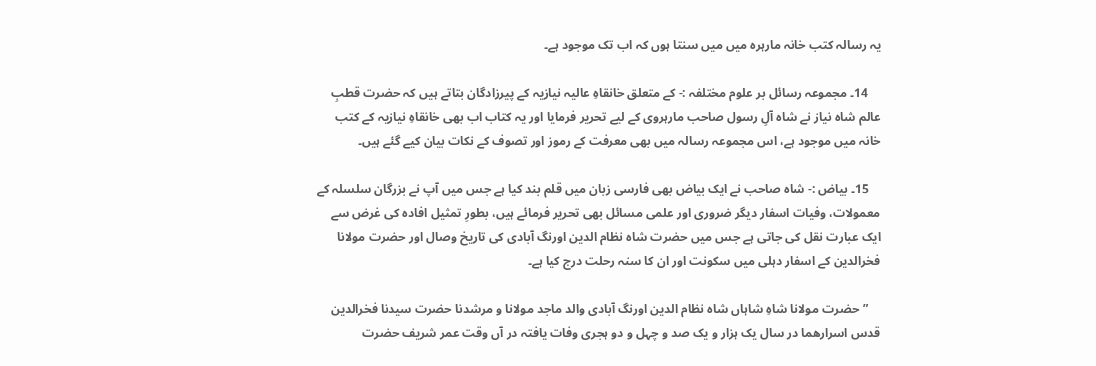یہ رسالہ کتب خانہ مارہرہ میں میں سنتا ہوں کہ اب تک موجود ہے۔

    14۔ مجموعہ رسائل بر علوم مختلفہ :- کے متعلق خانقاہِ عالیہ نیازیہ کے پیرزادگان بتاتے ہیں کہ حضرت قطبِ عالم شاہ نیاز نے شاہ آلِ رسول صاحب مارہروی کے لیے تحریر فرمایا اور یہ کتاب اب بھی خانقاہِ نیازیہ کے کتب خانہ میں موجود ہے، اس مجموعہ رسالہ میں بھی معرفت کے رموز اور تصوف کے نکات بیان کیے گئے ہیں۔

    15۔ بیاض :- شاہ صاحب نے ایک بیاض بھی فارسی زبان میں قلم بند کیا ہے جس میں آپ نے بزرگان سلسلہ کے معمولات، وفیات اسفار دیگر ضروری اور علمی مسائل بھی تحریر فرمائے ہیں، بطورِ تمثیل افادہ کی غرض سے ایک عبارت نقل کی جاتی ہے جس میں حضرت شاہ نظام الدین اورنگ آبادی کی تاریخ وصال اور حضرت مولانا فخرالدین کے اسفار دہلی میں سکونت اور ان کا سنہ رحلت درج کیا ہے۔

    ”حضرت مولانا شاہِ شاہاں شاہ نظام الدین اورنگ آبادی والد ماجد مولانا و مرشدنا حضرت سیدنا فخرالدین قدس اسرارھما در سال یک ہزار و یک صد و چہل و دو ہجری وفات یافتہ در آں وقت عمر شریف حضرت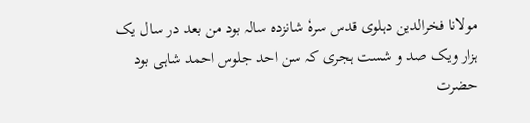مولانا فخرالدین دہلوی قدس سرہٗ شانزدہ سالہ بود من بعد در سال یک ہزار ویک صد و شست ہجری کہ سن احد جلوس احمد شاہی بود حضرت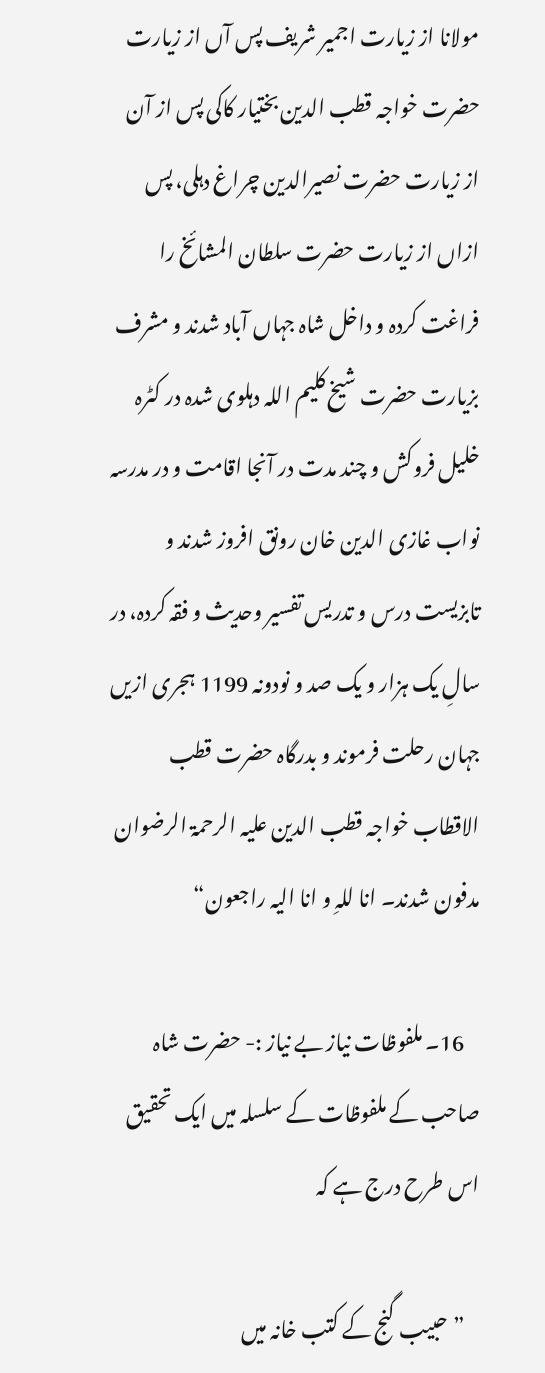مولانا از زیارت اجمیر شریف پس آں از زیارت حضرت خواجہ قطب الدین بختیار کاکی پس از آن از زیارت حضرت نصیرالدین چراغ دہلی، پس ازاں از زیارت حضرت سلطان المشائخ را فراغت کردہ و داخل شاہ جہاں آباد شدند و مشرف بزیارت حضرت شیخ کلیم اللہ دہلوی شدہ در کٹرہ خلیل فروکش و چند مدت در آنجا اقامت و در مدرسہ نواب غازی الدین خان رونق افروز شدند و تابزیست درس و تدریس تفسیر وحدیث و فقہ کردہ، در سالِ یک ہزار و یک صد و نودونہ 1199 ہجری ازیں جہان رحلت فرموند و بدرگاہ حضرت قطب الاقطاب خواجہ قطب الدین علیہ الرحمۃ الرضوان مدفون شدند۔ انا للہِ و انا الیہ راجعون“

    16۔ ملفوظات نیاز بے نیاز :- حضرت شاہ صاحب کے ملفوظات کے سلسلہ میں ایک تحقیق اس طرح درج ہے کہ

    ”حبیب گنج کے کتب خانہ میں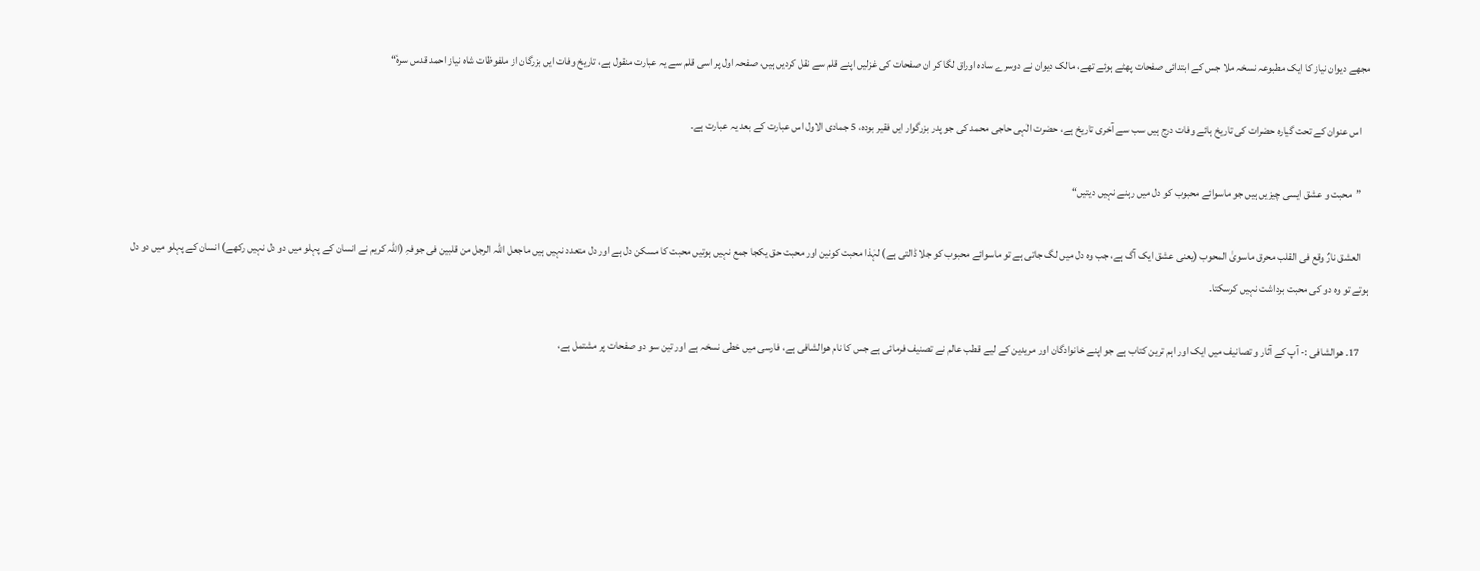مجھے دیوان نیاز کا ایک مطبوعہ نسخہ ملا جس کے ابتدائی صفحات پھٹے ہوئے تھے، مالک دیوان نے دوسرے سادہ اوراق لگا کر ان صفحات کی غزلیں اپنے قلم سے نقل کردیں ہیں، صفحہ اول پر اسی قلم سے یہ عبارت منقول ہے، تاریخ وفات ایں بزرگان از ملفوظات شاہ نیاز احمد قدس سرہٗ“

    اس عنوان کے تحت گیارہ حضرات کی تاریخ ہائے وفات درج ہیں سب سے آخری تاریخ ہے، حضرت الٰہی حاجی محمد کی جو پدر بزرگوار ایں فقیر بودہ، 5 جمادی الاول اس عبارت کے بعد یہ عبارت ہے۔

    ”محبت و عشق ایسی چیزیں ہیں جو ماسوائے محبوب کو دل میں رہنے نہیں دیتیں“

    العشق نارٌ وقع فی القلب محرق ماسویٰ المحوب (یعنی عشق ایک آگ ہے، جب وہ دل میں لگ جاتی ہے تو ماسوائے محبوب کو جلا ڈالتی ہے) لہٰذا محبت کونین اور محبت حق یکجا جمع نہیں ہوتیں محبت کا مسکن دل ہے اور دل متعدد نہیں ہیں ماجعل اللہ الرجل من قلبین فی جوفہِ (اللہ کریم نے انسان کے پہلو میں دو دل نہیں رکھے) انسان کے پہلو میں دو دل ہوتے تو وہ دو کی محبت برداشت نہیں کرسکتا۔

    17۔ ھوالشافی :- آپ کے آثار و تصانیف میں ایک اور اہم ترین کتاب ہے جو اپنے خانوادگان اور مریدین کے لیے قطب عالم نے تصنیف فرمائی ہے جس کا نام ھوالشافی ہے، فارسی میں خطی نسخہ ہے اور تین سو دو صفحات پر مشتمل ہے،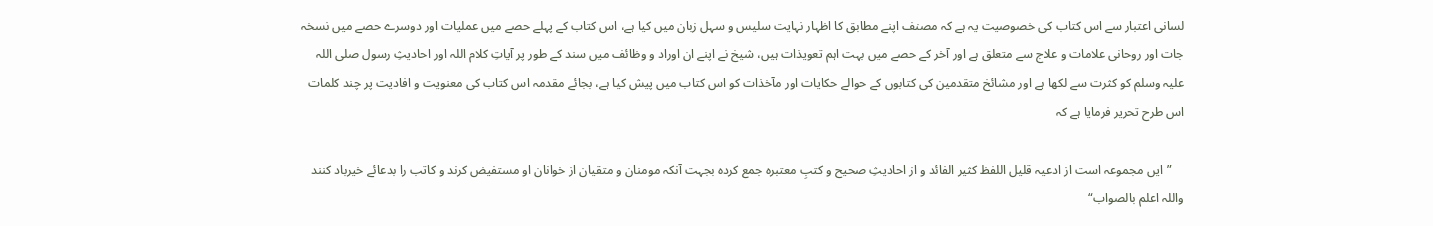لسانی اعتبار سے اس کتاب کی خصوصیت یہ ہے کہ مصنف اپنے مطابق کا اظہار نہایت سلیس و سہل زبان میں کیا ہے، اس کتاب کے پہلے حصے میں عملیات اور دوسرے حصے میں نسخہ جات اور روحانی علامات و علاج سے متعلق ہے اور آخر کے حصے میں بہت اہم تعویذات ہیں، شیخ نے اپنے ان اوراد و وظائف میں سند کے طور پر آیاتِ کلام اللہ اور احادیثِ رسول صلی اللہ علیہ وسلم کو کثرت سے لکھا ہے اور مشائخ متقدمین کی کتابوں کے حوالے حکایات اور مآخذات کو اس کتاب میں پیش کیا ہے، بجائے مقدمہ اس کتاب کی معنویت و افادیت پر چند کلمات اس طرح تحریر فرمایا ہے کہ

    ”ایں مجموعہ است از ادعیہ قلیل اللفظ کثیر الفائد و از احادیثِ صحیح و کتبِ معتبرہ جمع کردہ بجہت آنکہ مومنان و متقیان از خوانان او مستفیض کرند و کاتب را بدعائے خیرباد کنند واللہ اعلم بالصواب“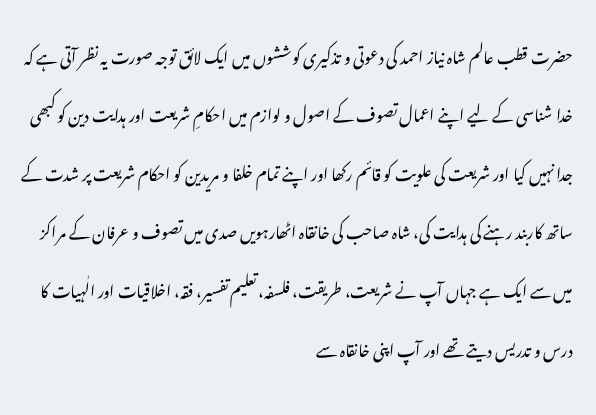حضرت قطب عالم شاہ نیاز احمد کی دعوتی و تذکیری کوششوں میں ایک لائق توجہ صورت یہ نظر آتی ہے کہ خدا شناسی کے لیے اپنے اعمال تصوف کے اصول و لوازم میں احکامِ شریعت اور ہدایت دین کو کبھی جدا نہیں کیا اور شریعت کی علویت کو قائم رکھا اور اپنے تمام خلفا و مریدین کو احکام شریعت پر شدت کے ساتھ کاربند رہنے کی ہدایت کی، شاہ صاحب کی خانقاہ اٹھارہویں صدی میں تصوف و عرفان کے مراکز میں سے ایک ہے جہاں آپ نے شریعت، طریقت، فلسفہ، تعلیم تفسیر، فقہ، اخلاقیات اور الٰہیات کا درس و تدریس دیتے تھے اور آپ اپنی خانقاہ سے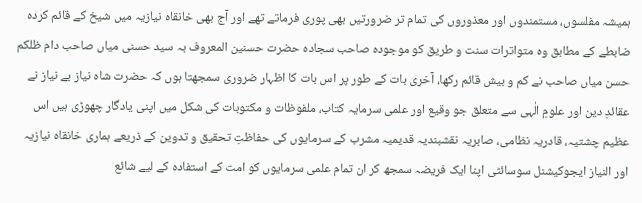ہمیشہ مفلسوں، مستمندوں اور معذوروں کی تمام تر ضرورتیں بھی پوری فرماتے تھے اور آج بھی خانقاہ نیازیہ میں شیخ کے قائم کردہ ضابطے کے مطابق وہ متواترات سنت و طریق کو موجودہ صاحب سجادہ حضرت حسنین المعروف بہ سید حسنی میاں صاحب دام ظلکم حسن میاں صاحب نے کم و بیش قائم رکھا، آخری بات کے طور پر اس بات کا اظہار ضروری سمجھتا ہوں کہ حضرت شاہ نیاز بے نیاز نے عقائدِ دین اور علومِ الٰہی سے متعلق جو وقیع اور علمی سرمایہ کتاب، ملفوظات و مکتوبات کی شکل میں اپنی یادگار چھوڑی ہیں اس عظیم چشتیہ، قادریہ نظامی، صابریہ نقشبندیہ قدیمیہ مشرب کے سرمایوں کی حفاظتِ تحقیق و تدوین کے ذریعے ہماری خانقاہ نیازیہ اور النیاز ایجوکیشنل سوسائٹی اپنا ایک فریضہ سمجھ کر ان تمام علمی سرمایوں کو امت کے استفادہ کے لیے شائع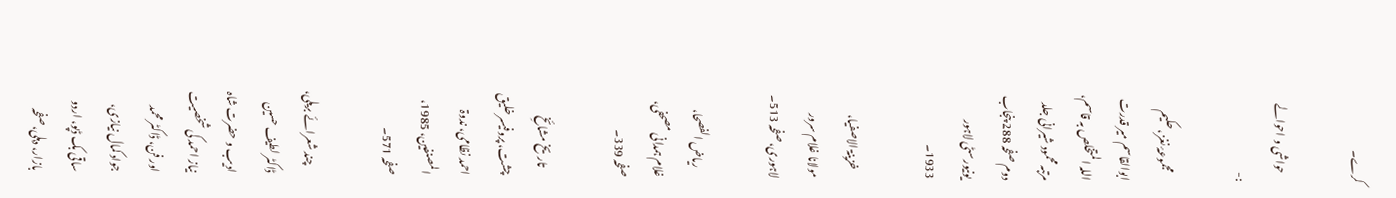کرے۔

    حواشی و احوالے :-

    مجموعۂ نغز، حکیم ابوالقاسم میر قدرت اللہ المتخلص بہ قاسم، مرتبہ محمود شیرانی جلد دوم صفحہ 288 پنجاب یونیورسٹی لاہور 1933۔

    خزینۃ الاصفیا، مولانا غلام سرور لاہوری، صفحہ 513۔

    ریاض الفصحا، غلام ہمدانی مصحفی، صفحہ 339۔

    تاریخ مشائخِ چشت، پروفیسر خلیق احمد نظامی، ندوۃ المصنفین، 1985، صفحہ 571۔

    چند شعرائے بریلی، ڈاکٹر لطیف حسین ادیب و حضرت شاہ نیاز احمد کی شخصیت اور فن، ڈاکٹر محمد جواد کمال نیازی، ساقی بک ڈپو، اردو بازار، دہلی، صفحہ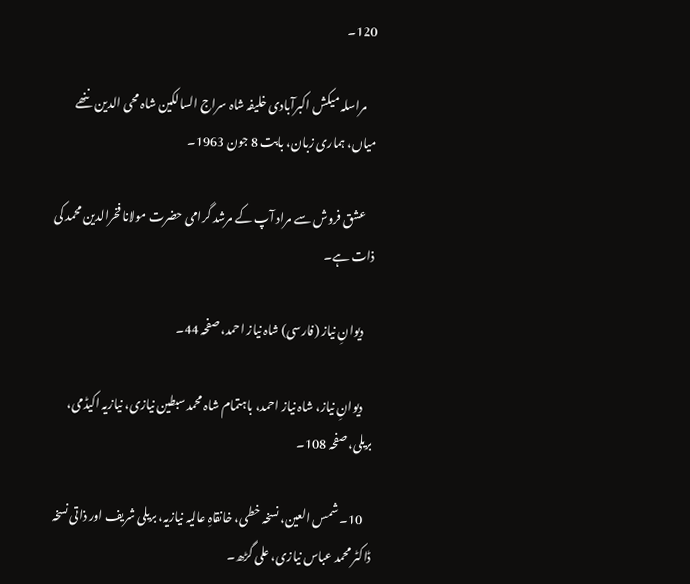120۔

    مراسلہ میکش اکبرآبادی خلیفہ شاہ سراج السالکین شاہ محی الدین ننھے میاں، ہماری زبان، بابت 8 جون 1963۔

    عشق فروش سے مراد آپ کے مرشد گرامی حضرت مولانا فخرالدین محمد کی ذات ہے۔

    دیوانِ نیاز (فارسی) شاہ نیاز احمد، صفحہ 44۔

    دیوانِ نیاز، شاہ نیاز احمد، باہتمام شاہ محمد سبطین نیازی، نیازیہ اکیڈمی، بریلی، صفحہ 108۔

    10۔ شمس العین، نسخہ خطی، خانقاہِ عالیہ نیازیہ، بریلی شریف اور ذاتی نسخہ ڈاکٹر محمد عباس نیازی، علی گڑھ۔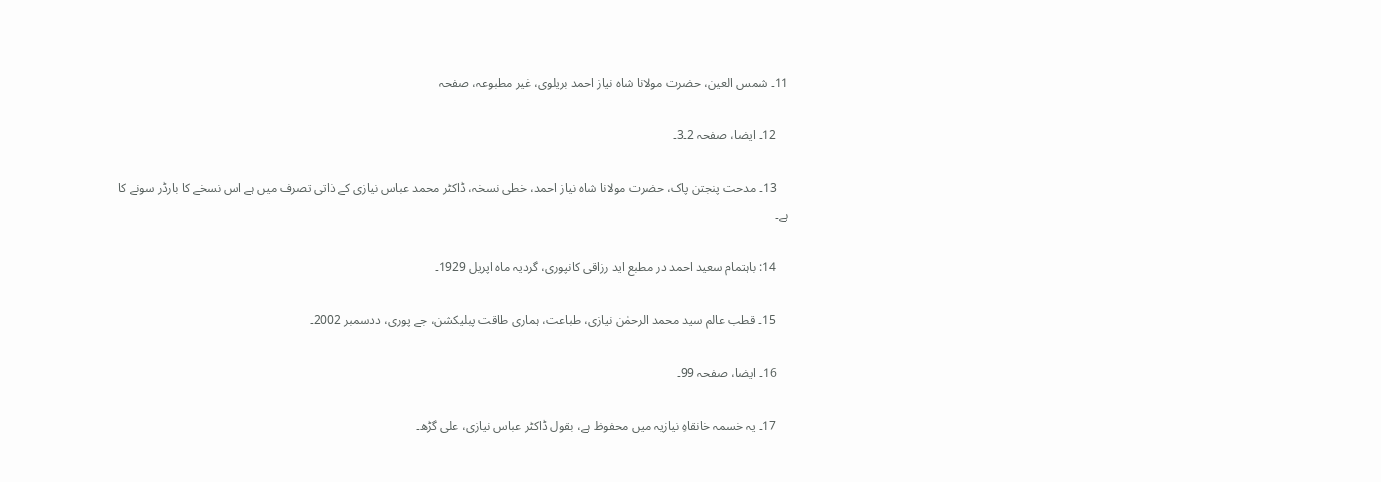11۔ شمس العین، حضرت مولانا شاہ نیاز احمد بریلوی، غیر مطبوعہ، صفحہ

    12۔ ایضا، صفحہ 2۔3۔

    13۔ مدحت پنجتن پاک، حضرت مولانا شاہ نیاز احمد، خطی نسخہ، ڈاکٹر محمد عباس نیازی کے ذاتی تصرف میں ہے اس نسخے کا بارڈر سونے کا ہے۔

    14: باہتمام سعید احمد در مطبع اید رزاقی کانپوری، گردیہ ماہ اپریل 1929۔

    15۔ قطب عالم سید محمد الرحمٰن نیازی، طباعت، ہماری طاقت پبلیکشن، جے پوری، ددسمبر 2002۔

    16۔ ایضا، صفحہ 99۔

    17۔ یہ خسمہ خانقاہِ نیازیہ میں محفوظ ہے، بقول ڈاکٹر عباس نیازی، علی گڑھ۔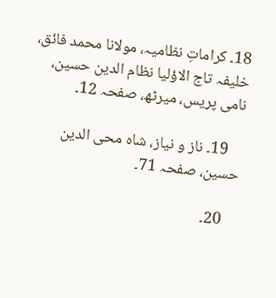18۔ کراماتِ نظامیہ، مولانا محمد فائق، خلیفہ تاج الاؤلیا نظام الدین حسین، نامی پریس، میرٹھ، صفحہ 12۔

    19۔ ناز و نیاز، شاہ محی الدین حسین، صفحہ 71۔

    20۔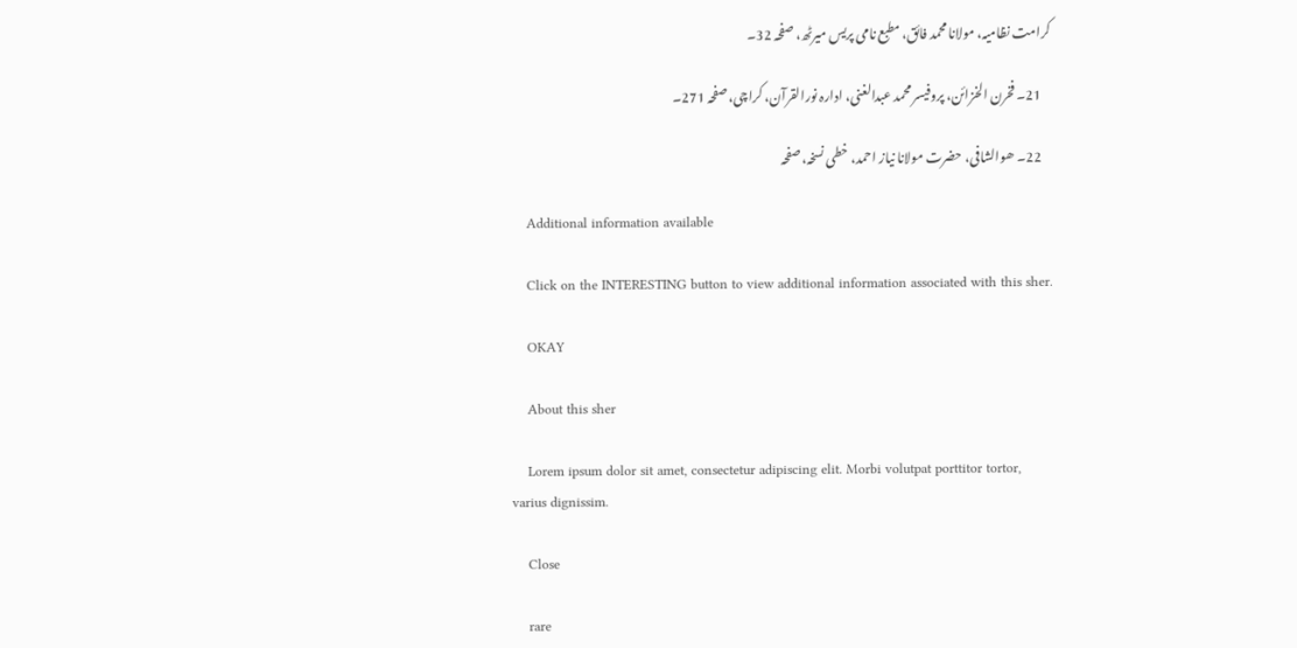کرامت نظامیہ، مولانا محمد فائق، مطبع نامی پریس میرٹھ، صفحہ 32۔

    21۔ فخرن الخزائن، پروفیسر محمد عبدالغنی، ادارہ نورالقرآن، کراچی، صفحہ 271۔

    22۔ ھوالشافی، حضرت مولانا نیاز احمد، خطی نسخہ، صفحہ

    Additional information available

    Click on the INTERESTING button to view additional information associated with this sher.

    OKAY

    About this sher

    Lorem ipsum dolor sit amet, consectetur adipiscing elit. Morbi volutpat porttitor tortor, varius dignissim.

    Close

    rare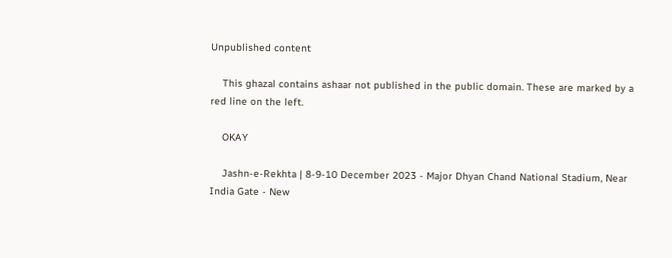Unpublished content

    This ghazal contains ashaar not published in the public domain. These are marked by a red line on the left.

    OKAY

    Jashn-e-Rekhta | 8-9-10 December 2023 - Major Dhyan Chand National Stadium, Near India Gate - New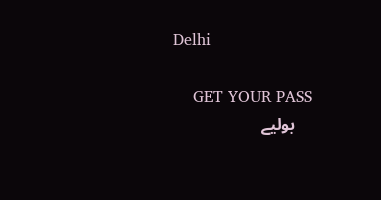Delhi

    GET YOUR PASS
    بولیے